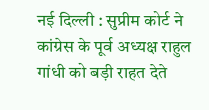नई दिल्ली : सुप्रीम कोर्ट ने कांग्रेस के पूर्व अध्यक्ष राहुल गांधी को बड़ी राहत देते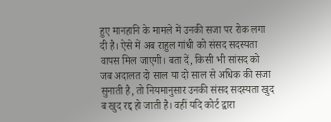हुए मानहानि के मामले में उनकी सजा पर रोक लगा दी है। ऐसे में अब राहुल गांधी को संसद सदस्यता वापस मिल जाएगी। बता दें, किसी भी सांसद को जब अदालत दो साल या दो साल से अधिक की सजा सुनाती है, तो नियमानुसार उनकी संसद सदस्यता खुद ब खुद रद्द हो जाती है। वहीं यदि कोर्ट द्वारा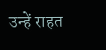उन्हें राहत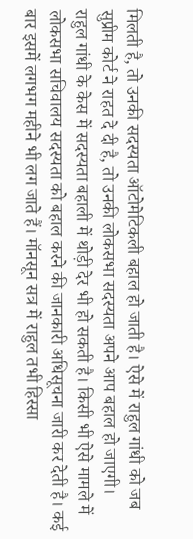मिलती है, तो उनकी सदस्यता ऑटोमेटिकली बहाल हो जाती है। ऐसे में राहुल गांधी को जब सुप्रीम कोर्ट ने राहत दे दी है, तो उनकी लोकसभा सदस्यता अपने आप बहाल हो जाएगी।
राहुल गांधी के केस में सदस्यता बहाली में थोड़ी देर भी हो सकती है। किसी भी ऐसे मामले में लोकसभा सचिवालय सदस्यता को बहाल करने की जानकारी अधिसूचना जारी कर देती है। कई बार इसमें लगभग महीने भी लग जाते हैं। मॉनसून सत्र में राहुल तभी हिस्सा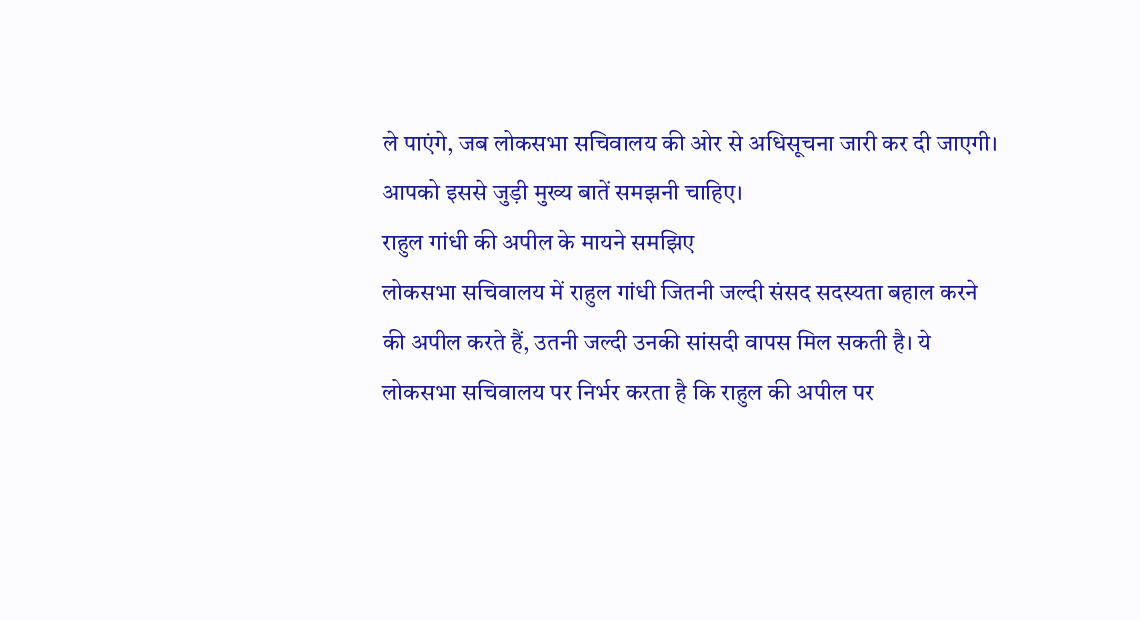ले पाएंगे, जब लोकसभा सचिवालय की ओर से अधिसूचना जारी कर दी जाएगी। आपको इससे जुड़ी मुख्य बातें समझनी चाहिए।
राहुल गांधी की अपील के मायने समझिए
लोकसभा सचिवालय में राहुल गांधी जितनी जल्दी संसद सदस्यता बहाल करने की अपील करते हैं, उतनी जल्दी उनकी सांसदी वापस मिल सकती है। ये लोकसभा सचिवालय पर निर्भर करता है कि राहुल की अपील पर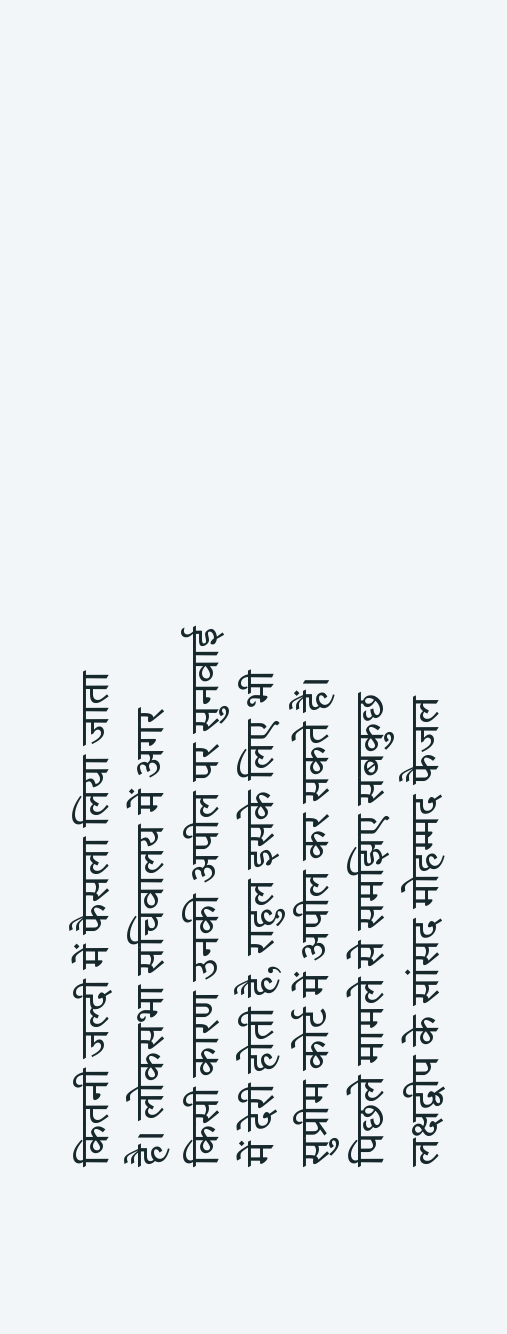कितनी जल्दी में फैसला लिया जाता है। लोकसभा सचिवालय में अगर किसी कारण उनकी अपील पर सुनवाई में देरी होती है, राहुल इसके लिए भी सुप्रीम कोर्ट में अपील कर सकते हैं।
पिछले मामले से समझिए सबकुछ
लक्षद्वीप के सांसद मोहम्मद फैजल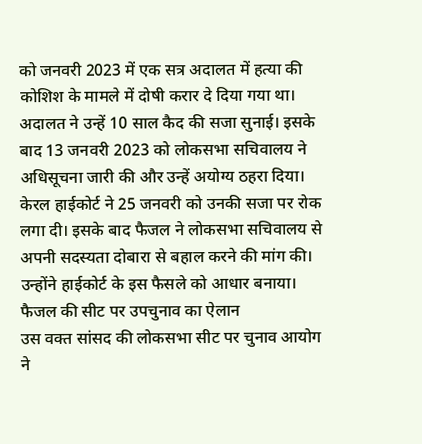को जनवरी 2023 में एक सत्र अदालत में हत्या की कोशिश के मामले में दोषी करार दे दिया गया था। अदालत ने उन्हें 10 साल कैद की सजा सुनाई। इसके बाद 13 जनवरी 2023 को लोकसभा सचिवालय ने अधिसूचना जारी की और उन्हें अयोग्य ठहरा दिया। केरल हाईकोर्ट ने 25 जनवरी को उनकी सजा पर रोक लगा दी। इसके बाद फैजल ने लोकसभा सचिवालय से अपनी सदस्यता दोबारा से बहाल करने की मांग की। उन्होंने हाईकोर्ट के इस फैसले को आधार बनाया।
फैजल की सीट पर उपचुनाव का ऐलान
उस वक्त सांसद की लोकसभा सीट पर चुनाव आयोग ने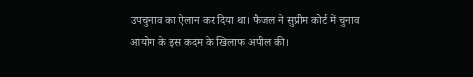उपचुनाव का ऐलान कर दिया था। फैजल ने सुप्रीम कोर्ट में चुनाव आयोग के इस कदम के खिलाफ अपील की।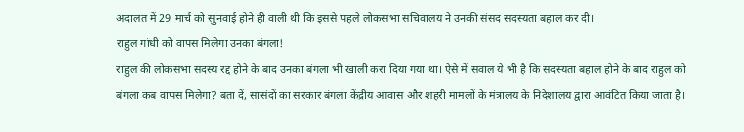अदालत में 29 मार्च को सुनवाई होने ही वाली थी कि इससे पहले लोकसभा सचिवालय ने उनकी संसद सदस्यता बहाल कर दी।
राहुल गांधी को वापस मिलेगा उनका बंगला!
राहुल की लोकसभा सदस्य रद्द होने के बाद उनका बंगला भी खाली करा दिया गया था। ऐसे में सवाल ये भी है कि सदस्यता बहाल होने के बाद राहुल को बंगला कब वापस मिलेगा? बता दें, सासंदों का सरकार बंगला केंद्रीय आवास और शहरी मामलों के मंत्रालय के निदेशालय द्वारा आवंटित किया जाता है।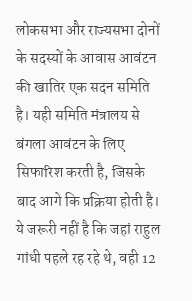लोकसभा और राज्यसभा दोनों के सदस्यों के आवास आवंटन की खातिर एक सदन समिति है। यही समिति मंत्रालय से बंगला आवंटन के लिए सिफारिश करती है, जिसके बाद आगे कि प्रक्रिया होती है। ये जरूरी नहीं है कि जहां राहुल गांधी पहले रह रहे थे, वही 12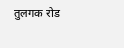तुलगक रोड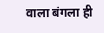वाला बंगला ही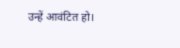उन्हें आवंटित हो।